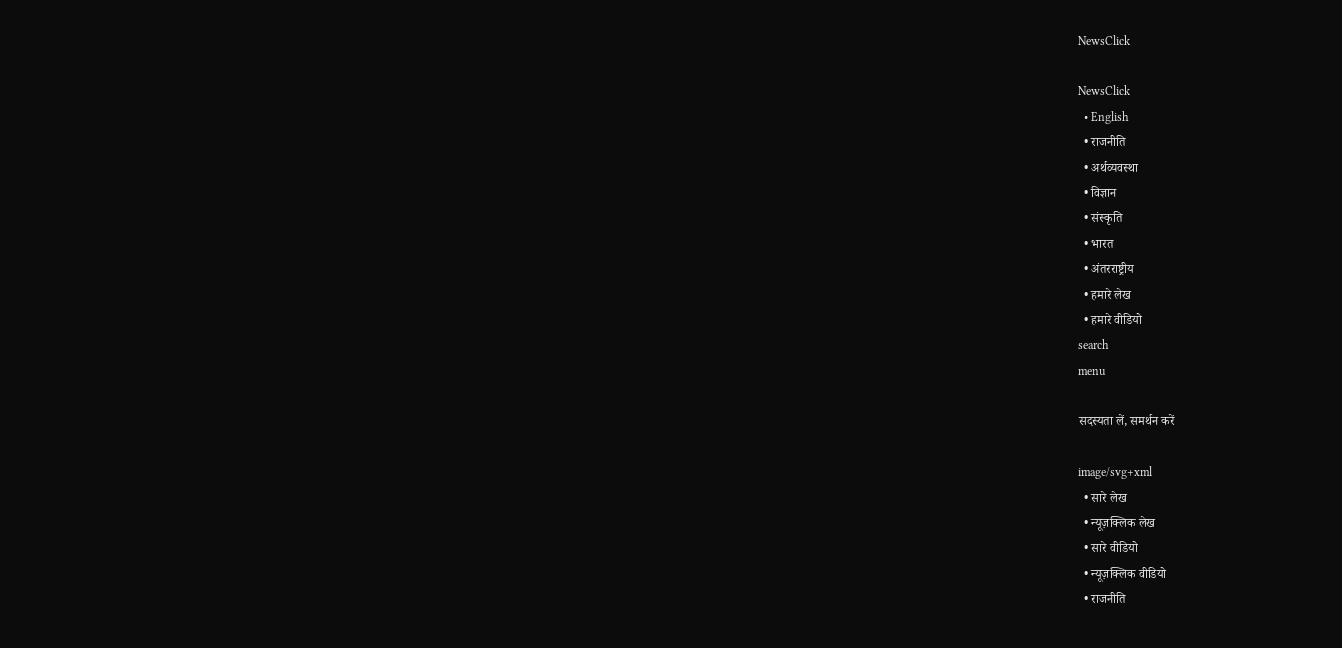NewsClick

NewsClick
  • English
  • राजनीति
  • अर्थव्यवस्था
  • विज्ञान
  • संस्कृति
  • भारत
  • अंतरराष्ट्रीय
  • हमारे लेख
  • हमारे वीडियो
search
menu

सदस्यता लें, समर्थन करें

image/svg+xml
  • सारे लेख
  • न्यूज़क्लिक लेख
  • सारे वीडियो
  • न्यूज़क्लिक वीडियो
  • राजनीति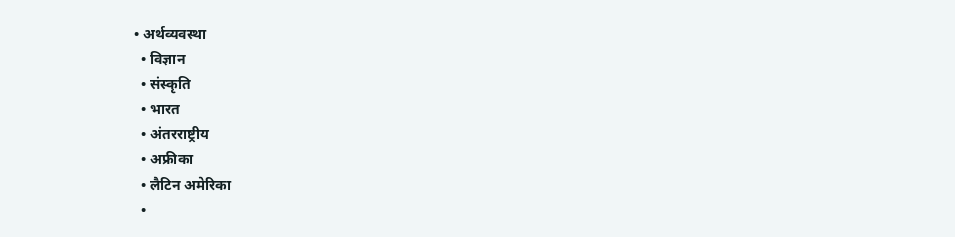• अर्थव्यवस्था
  • विज्ञान
  • संस्कृति
  • भारत
  • अंतरराष्ट्रीय
  • अफ्रीका
  • लैटिन अमेरिका
  •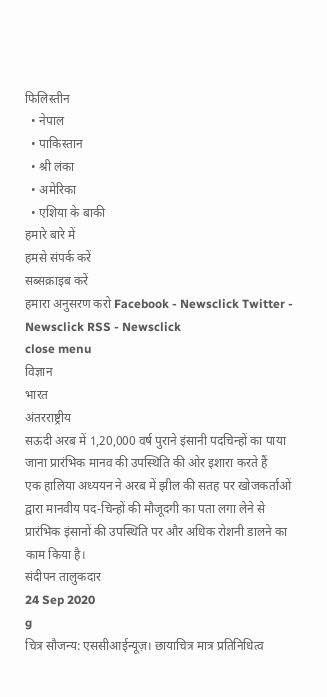फिलिस्तीन
  • नेपाल
  • पाकिस्तान
  • श्री लंका
  • अमेरिका
  • एशिया के बाकी
हमारे बारे में
हमसे संपर्क करें
सब्सक्राइब करें
हमारा अनुसरण करो Facebook - Newsclick Twitter - Newsclick RSS - Newsclick
close menu
विज्ञान
भारत
अंतरराष्ट्रीय
सऊदी अरब में 1,20,000 वर्ष पुराने इंसानी पदचिन्हों का पाया जाना प्रारंभिक मानव की उपस्थिति की ओर इशारा करते हैं
एक हालिया अध्ययन ने अरब में झील की सतह पर खोजकर्ताओं द्वारा मानवीय पद-चिन्हों की मौजूदगी का पता लगा लेने से प्रारंभिक इंसानों की उपस्थिति पर और अधिक रोशनी डालने का काम किया है।
संदीपन तालुकदार
24 Sep 2020
g
चित्र सौजन्य: एससीआईन्यूज़। छायाचित्र मात्र प्रतिनिधित्व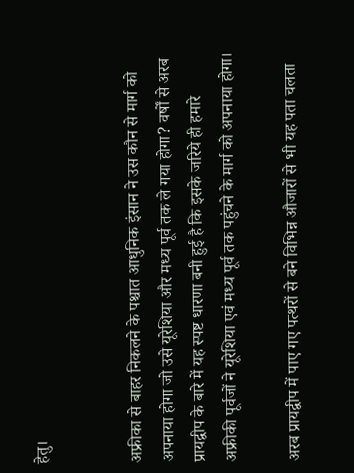हेतु।


अफ्रीका से बाहर निकलने के पश्चात आधुनिक इंसान ने उस कौन से मार्ग को अपनाया होगा जो उसे यूरेशिया और मध्य पूर्व तक ले गया होगा? वर्षों से अरब प्रायद्वीप के बारे में यह स्पष्ट धारणा बनी हुई है कि इसके जरिये ही हमारे अफ्रीकी पूर्वजों ने यूरेशिया एवं मध्य पूर्व तक पहुंचने के मार्ग को अपनाया होगा।

अरब प्रायद्वीप में पाए गए पत्थरों से बने विभिन्न औजारों से भी यह पता चलता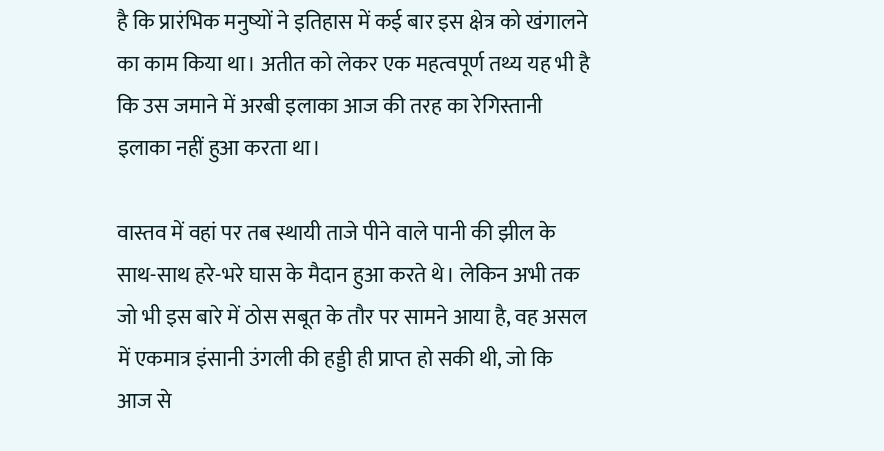है कि प्रारंभिक मनुष्यों ने इतिहास में कई बार इस क्षेत्र को खंगालने का काम किया था। अतीत को लेकर एक महत्वपूर्ण तथ्य यह भी है कि उस जमाने में अरबी इलाका आज की तरह का रेगिस्तानी इलाका नहीं हुआ करता था।

वास्तव में वहां पर तब स्थायी ताजे पीने वाले पानी की झील के साथ-साथ हरे-भरे घास के मैदान हुआ करते थे। लेकिन अभी तक जो भी इस बारे में ठोस सबूत के तौर पर सामने आया है, वह असल में एकमात्र इंसानी उंगली की हड्डी ही प्राप्त हो सकी थी, जो कि आज से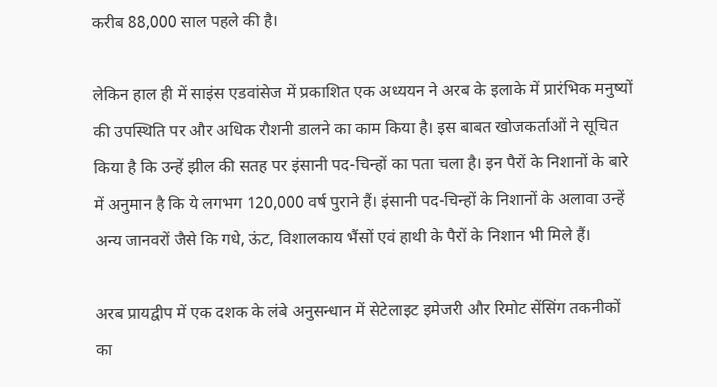करीब 88,000 साल पहले की है।

लेकिन हाल ही में साइंस एडवांसेज में प्रकाशित एक अध्ययन ने अरब के इलाके में प्रारंभिक मनुष्यों की उपस्थिति पर और अधिक रौशनी डालने का काम किया है। इस बाबत खोजकर्ताओं ने सूचित किया है कि उन्हें झील की सतह पर इंसानी पद-चिन्हों का पता चला है। इन पैरों के निशानों के बारे में अनुमान है कि ये लगभग 120,000 वर्ष पुराने हैं। इंसानी पद-चिन्हों के निशानों के अलावा उन्हें अन्य जानवरों जैसे कि गधे, ऊंट, विशालकाय भैंसों एवं हाथी के पैरों के निशान भी मिले हैं।

अरब प्रायद्वीप में एक दशक के लंबे अनुसन्धान में सेटेलाइट इमेजरी और रिमोट सेंसिंग तकनीकों का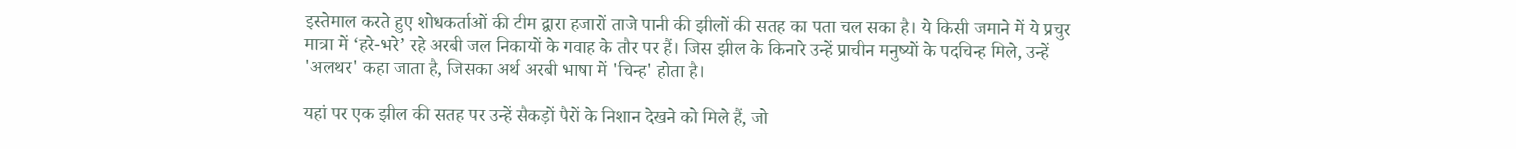इस्तेमाल करते हुए शोधकर्ताओं की टीम द्वारा हजारों ताजे पानी की झीलों की सतह का पता चल सका है। ये किसी जमाने में ये प्रचुर मात्रा में ‘हरे-भरे’ रहे अरबी जल निकायों के गवाह के तौर पर हैं। जिस झील के किनारे उन्हें प्राचीन मनुष्यों के पदचिन्ह मिले, उन्हें 'अलथर' कहा जाता है, जिसका अर्थ अरबी भाषा में 'चिन्ह' होता है।

यहां पर एक झील की सतह पर उन्हें सैकड़ों पैरों के निशान देखने को मिले हैं, जो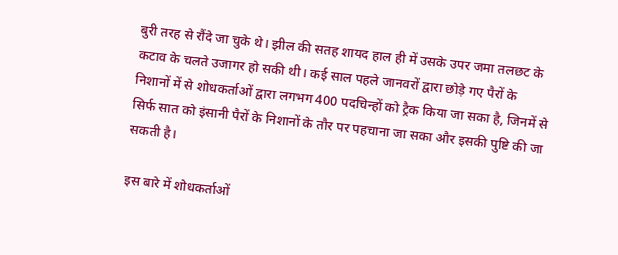बुरी तरह से रौंदे जा चुके थे। झील की सतह शायद हाल ही में उसके उपर जमा तलछट के कटाव के चलते उजागर हो सकी थी। कई साल पहले जानवरों द्वारा छोड़े गए पैरों के निशानों में से शोधकर्ताओं द्वारा लगभग 400 पदचिन्हों को ट्रैक किया जा सका है, जिनमें से सिर्फ सात को इंसानी पैरों के निशानों के तौर पर पहचाना जा सका और इसकी पुष्टि की जा सकती है।

इस बारे में शोधकर्ताओं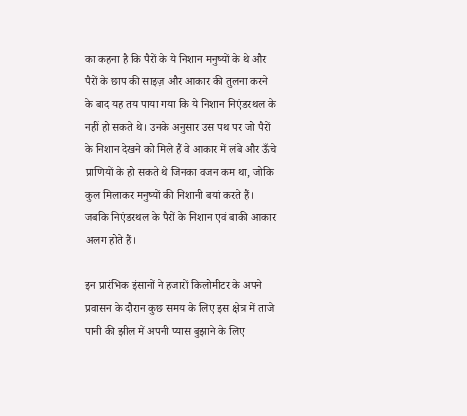का कहना है कि पैरों के ये निशान मनुष्यों के थे और पैरों के छाप की साइज़ और आकार की तुलना करने के बाद यह तय पाया गया कि ये निशान निएंडरथल के नहीं हो सकते थे। उनके अनुसार उस पथ पर जो पैरों के निशान देखने को मिले हैं वे आकार में लंबे और ऊँचे प्राणियों के हो सकते थे जिनका वजन कम था, जोकि कुल मिलाकर मनुष्यों की निशानी बयां करते हैं। जबकि निएंडरथल के पैरों के निशान एवं बाकी आकार अलग होते हैं।

इन प्रारंभिक इंसानों ने हजारों किलोमीटर के अपने प्रवासन के दौरान कुछ समय के लिए इस क्षेत्र में ताजे पानी की झील में अपनी प्यास बुझाने के लिए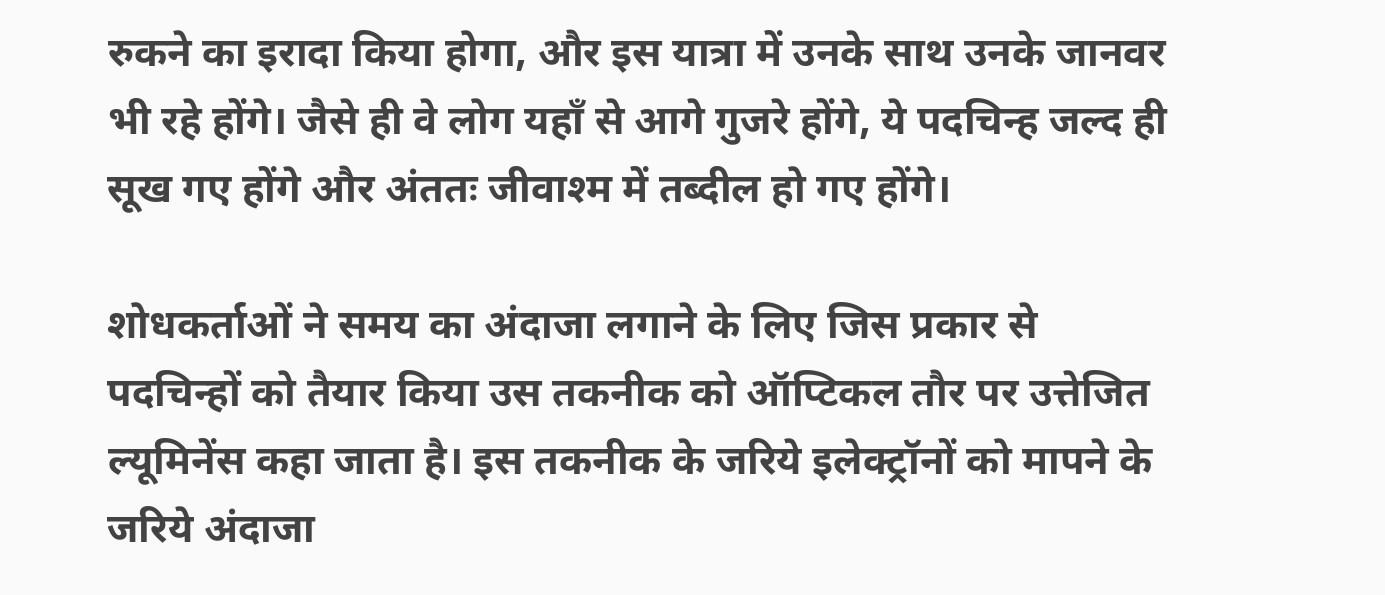रुकने का इरादा किया होगा, और इस यात्रा में उनके साथ उनके जानवर भी रहे होंगे। जैसे ही वे लोग यहाँ से आगे गुजरे होंगे, ये पदचिन्ह जल्द ही सूख गए होंगे और अंततः जीवाश्म में तब्दील हो गए होंगे।

शोधकर्ताओं ने समय का अंदाजा लगाने के लिए जिस प्रकार से पदचिन्हों को तैयार किया उस तकनीक को ऑप्टिकल तौर पर उत्तेजित ल्यूमिनेंस कहा जाता है। इस तकनीक के जरिये इलेक्ट्रॉनों को मापने के जरिये अंदाजा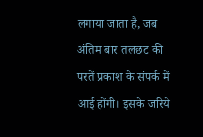लगाया जाता है, जब अंतिम बार तलछट की परतें प्रकाश के संपर्क में आई होंगी। इसके जरिये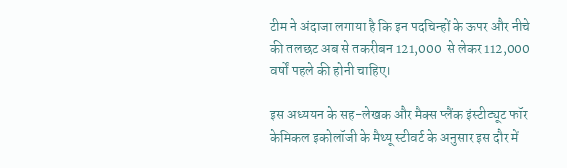टीम ने अंदाजा लगाया है कि इन पदचिन्हों के ऊपर और नीचे की तलछट अब से तकरीबन 121,000  से लेकर 112,000 वर्षों पहले की होनी चाहिए।

इस अध्ययन के सह-लेखक और मैक्स प्लैंक इंस्टीट्यूट फॉर केमिकल इकोलॉजी के मैथ्यू स्टीवर्ट के अनुसार इस दौर में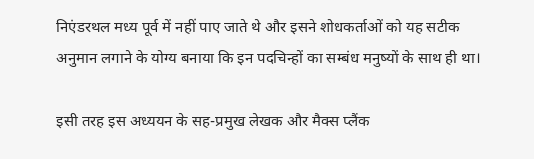निएंडरथल मध्य पूर्व में नहीं पाए जाते थे और इसने शोधकर्ताओं को यह सटीक अनुमान लगाने के योग्य बनाया कि इन पदचिन्हों का सम्बंध मनुष्यों के साथ ही था।

इसी तरह इस अध्ययन के सह-प्रमुख लेखक और मैक्स प्लैंक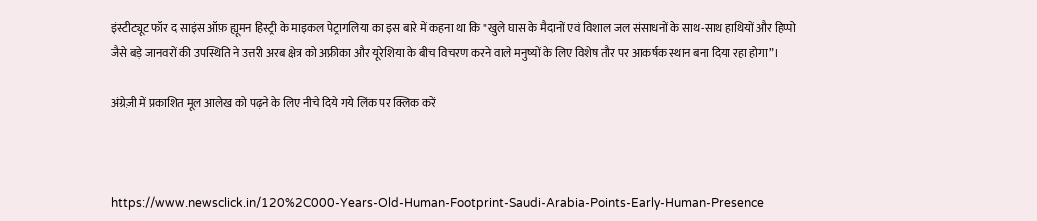इंस्टीट्यूट फॉर द साइंस ऑफ़ ह्यूमन हिस्ट्री के माइकल पेट्रागलिया का इस बारे में कहना था कि "खुले घास के मैदानों एवं विशाल जल संसाधनों के साथ-साथ हाथियों और हिप्पो जैसे बड़े जानवरों की उपस्थिति ने उत्तरी अरब क्षेत्र को अफ्रीका और यूरेशिया के बीच विचरण करने वाले मनुष्यों के लिए विशेष तौर पर आकर्षक स्थान बना दिया रहा होगा”।

अंग्रेज़ी में प्रकाशित मूल आलेख को पढ़ने के लिए नीचे दिये गये लिंक पर क्लिक करें



https://www.newsclick.in/120%2C000-Years-Old-Human-Footprint-Saudi-Arabia-Points-Early-Human-Presence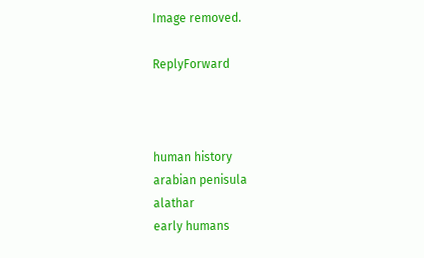Image removed.

ReplyForward



human history
arabian penisula
alathar
early humans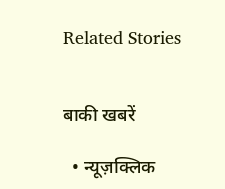Related Stories


बाकी खबरें

  • न्यूज़क्लिक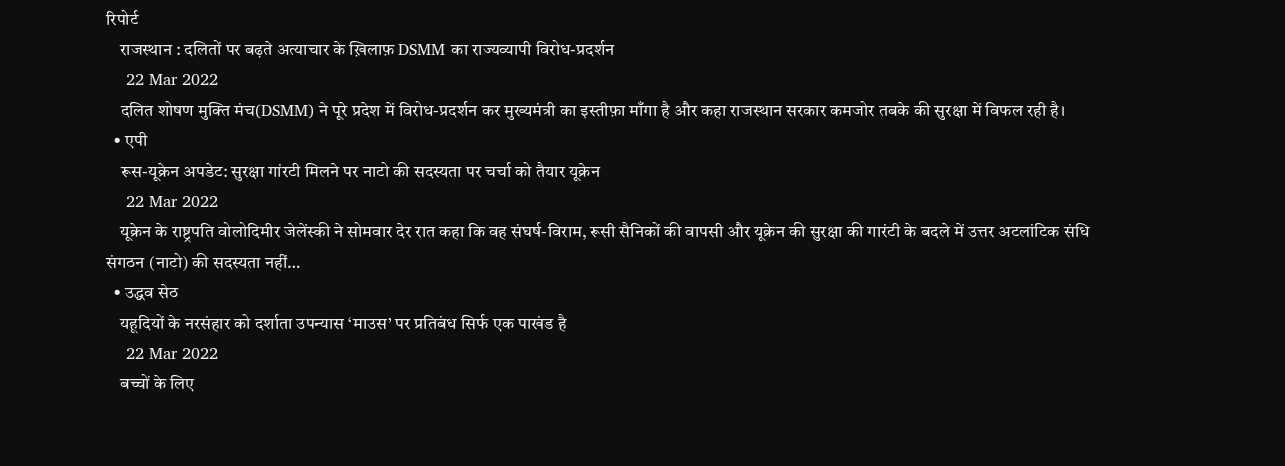रिपोर्ट
    राजस्थान : दलितों पर बढ़ते अत्याचार के ख़िलाफ़ DSMM का राज्यव्यापी विरोध-प्रदर्शन
    22 Mar 2022
    दलित शोषण मुक्ति मंच(DSMM) ने पूरे प्रदेश में विरोध-प्रदर्शन कर मुख्यमंत्री का इस्तीफ़ा माँगा है और कहा राजस्थान सरकार कमजोर तबके की सुरक्षा में विफल रही है।
  • एपी
    रूस-यूक्रेन अपडेट: सुरक्षा गांरटी मिलने पर नाटो की सदस्यता पर चर्चा को तैयार यूक्रेन
    22 Mar 2022
    यूक्रेन के राष्ट्रपति वोलोदिमीर जेलेंस्की ने सोमवार देर रात कहा कि वह संघर्ष-विराम, रूसी सैनिकों की वापसी और यूक्रेन की सुरक्षा की गारंटी के बदले में उत्तर अटलांटिक संधि संगठन (नाटो) की सदस्यता नहीं…
  • उद्धव सेठ
    यहूदियों के नरसंहार को दर्शाता उपन्यास ‘माउस’ पर प्रतिबंध सिर्फ एक पाखंड है
    22 Mar 2022
    बच्चों के लिए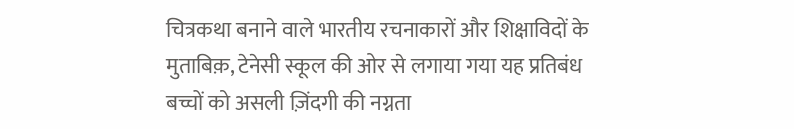चित्रकथा बनाने वाले भारतीय रचनाकारों और शिक्षाविदों के मुताबिक़, टेनेसी स्कूल की ओर से लगाया गया यह प्रतिबंध बच्चों को असली ज़िंदगी की नग्नता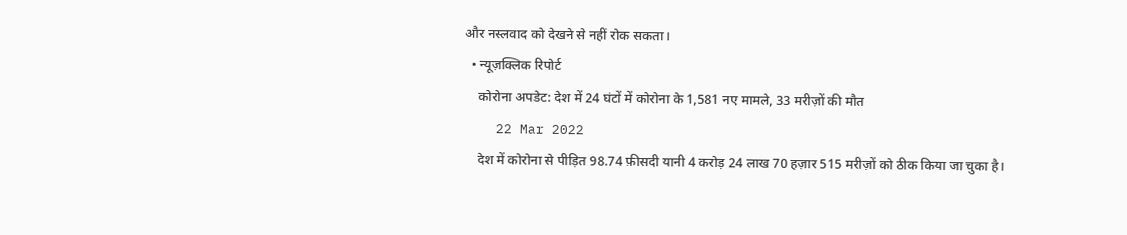और नस्लवाद को देखने से नहीं रोक सकता।
  • न्यूज़क्लिक रिपोर्ट
    कोरोना अपडेट: देश में 24 घंटों में कोरोना के 1,581 नए मामले, 33 मरीज़ों की मौत
    22 Mar 2022
    देश में कोरोना से पीड़ित 98.74 फ़ीसदी यानी 4 करोड़ 24 लाख 70 हज़ार 515 मरीज़ों को ठीक किया जा चुका है।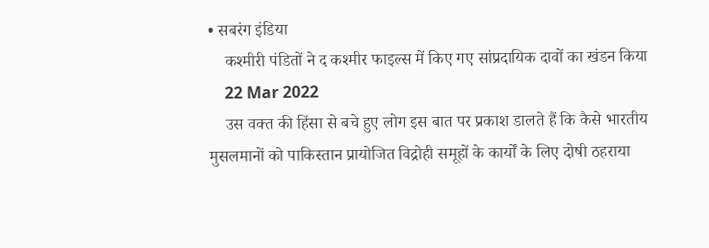• सबरंग इंडिया
    कश्मीरी पंडितों ने द कश्मीर फाइल्स में किए गए सांप्रदायिक दावों का खंडन किया
    22 Mar 2022
    उस वक्त की हिंसा से बचे हुए लोग इस बात पर प्रकाश डालते हैं कि कैसे भारतीय मुसलमानों को पाकिस्तान प्रायोजित विद्रोही समूहों के कार्यों के लिए दोषी ठहराया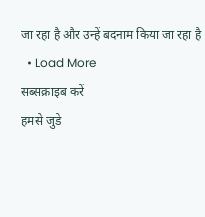जा रहा है और उन्हें बदनाम किया जा रहा है
  • Load More
सब्सक्राइब करें
हमसे जुडे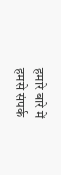हमारे बारे में
हमसे संपर्क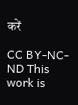करें

CC BY-NC-ND This work is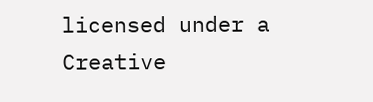licensed under a Creative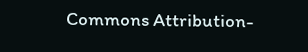Commons Attribution-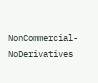NonCommercial-NoDerivatives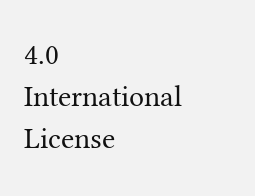4.0 International License